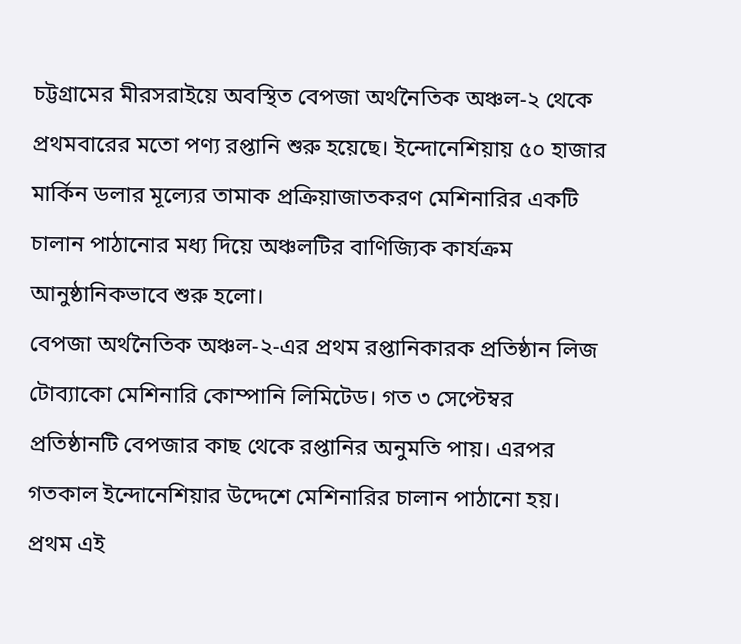চট্টগ্রামের মীরসরাইয়ে অবস্থিত বেপজা অর্থনৈতিক অঞ্চল-২ থেকে প্রথমবারের মতো পণ্য রপ্তানি শুরু হয়েছে। ইন্দোনেশিয়ায় ৫০ হাজার মার্কিন ডলার মূল্যের তামাক প্রক্রিয়াজাতকরণ মেশিনারির একটি চালান পাঠানোর মধ্য দিয়ে অঞ্চলটির বাণিজ্যিক কার্যক্রম আনুষ্ঠানিকভাবে শুরু হলো।
বেপজা অর্থনৈতিক অঞ্চল-২-এর প্রথম রপ্তানিকারক প্রতিষ্ঠান লিজ টোব্যাকো মেশিনারি কোম্পানি লিমিটেড। গত ৩ সেপ্টেম্বর প্রতিষ্ঠানটি বেপজার কাছ থেকে রপ্তানির অনুমতি পায়। এরপর গতকাল ইন্দোনেশিয়ার উদ্দেশে মেশিনারির চালান পাঠানো হয়।
প্রথম এই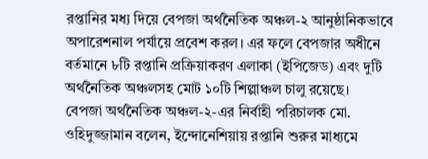রপ্তানির মধ্য দিয়ে বেপজা অর্থনৈতিক অঞ্চল-২ আনুষ্ঠানিকভাবে অপারেশনাল পর্যায়ে প্রবেশ করল। এর ফলে বেপজার অধীনে বর্তমানে ৮টি রপ্তানি প্রক্রিয়াকরণ এলাকা (ইপিজেড) এবং দুটি অর্থনৈতিক অঞ্চলসহ মোট ১০টি শিল্পাঞ্চল চালু রয়েছে।
বেপজা অর্থনৈতিক অঞ্চল-২-এর নির্বাহী পরিচালক মো. ওহিদুজ্জামান বলেন, ইন্দোনেশিয়ায় রপ্তানি শুরুর মাধ্যমে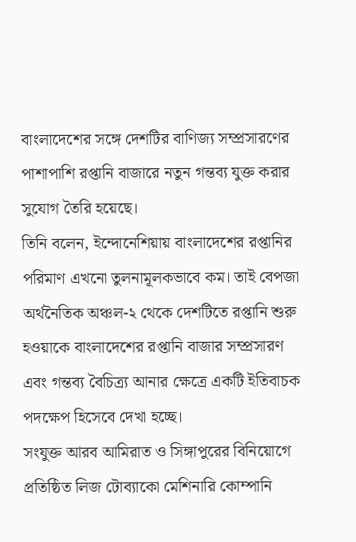বাংলাদেশের সঙ্গে দেশটির বাণিজ্য সম্প্রসারণের পাশাপাশি রপ্তানি বাজারে নতুন গন্তব্য যুক্ত করার সুযোগ তৈরি হয়েছে।
তিনি বলেন, ইন্দোনেশিয়ায় বাংলাদেশের রপ্তানির পরিমাণ এখনো তুলনামূলকভাবে কম। তাই বেপজা অর্থনৈতিক অঞ্চল-২ থেকে দেশটিতে রপ্তানি শুরু হওয়াকে বাংলাদেশের রপ্তানি বাজার সম্প্রসারণ এবং গন্তব্য বৈচিত্র্য আনার ক্ষেত্রে একটি ইতিবাচক পদক্ষেপ হিসেবে দেখা হচ্ছে।
সংযুক্ত আরব আমিরাত ও সিঙ্গাপুরের বিনিয়োগে প্রতিষ্ঠিত লিজ টোব্যাকো মেশিনারি কোম্পানি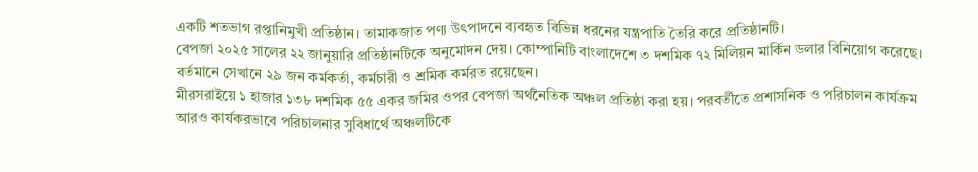একটি শতভাগ রপ্তানিমুখী প্রতিষ্ঠান। তামাকজাত পণ্য উৎপাদনে ব্যবহৃত বিভিন্ন ধরনের যন্ত্রপাতি তৈরি করে প্রতিষ্ঠানটি।
বেপজা ২০২৫ সালের ২২ জানুয়ারি প্রতিষ্ঠানটিকে অনুমোদন দেয়। কোম্পানিটি বাংলাদেশে ৩ দশমিক ৭২ মিলিয়ন মার্কিন ডলার বিনিয়োগ করেছে। বর্তমানে সেখানে ২৯ জন কর্মকর্তা, কর্মচারী ও শ্রমিক কর্মরত রয়েছেন।
মীরসরাইয়ে ১ হাজার ১৩৮ দশমিক ৫৫ একর জমির ওপর বেপজা অর্থনৈতিক অঞ্চল প্রতিষ্ঠা করা হয়। পরবর্তীতে প্রশাসনিক ও পরিচালন কার্যক্রম আরও কার্যকরভাবে পরিচালনার সুবিধার্থে অঞ্চলটিকে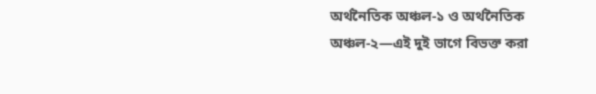অর্থনৈতিক অঞ্চল-১ ও অর্থনৈতিক অঞ্চল-২—এই দুই ভাগে বিভক্ত করা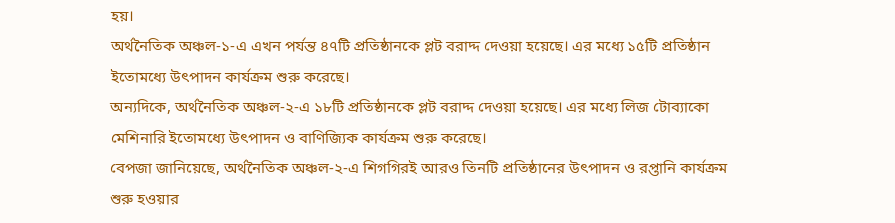হয়।
অর্থনৈতিক অঞ্চল-১-এ এখন পর্যন্ত ৪৭টি প্রতিষ্ঠানকে প্লট বরাদ্দ দেওয়া হয়েছে। এর মধ্যে ১৫টি প্রতিষ্ঠান ইতোমধ্যে উৎপাদন কার্যক্রম শুরু করেছে।
অন্যদিকে, অর্থনৈতিক অঞ্চল-২-এ ১৮টি প্রতিষ্ঠানকে প্লট বরাদ্দ দেওয়া হয়েছে। এর মধ্যে লিজ টোব্যাকো মেশিনারি ইতোমধ্যে উৎপাদন ও বাণিজ্যিক কার্যক্রম শুরু করেছে।
বেপজা জানিয়েছে, অর্থনৈতিক অঞ্চল-২-এ শিগগিরই আরও তিনটি প্রতিষ্ঠানের উৎপাদন ও রপ্তানি কার্যক্রম শুরু হওয়ার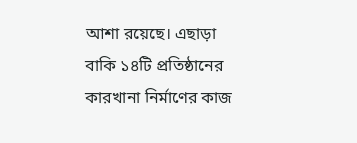আশা রয়েছে। এছাড়া বাকি ১৪টি প্রতিষ্ঠানের কারখানা নির্মাণের কাজ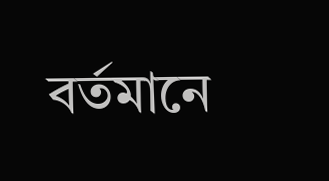বর্তমানে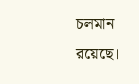চলমান রয়েছে।